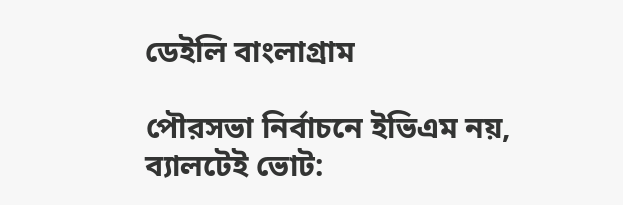ডেইলি বাংলাগ্রাম

পৌরসভা নির্বাচনে ইভিএম নয়, ব্যালটেই ভোট: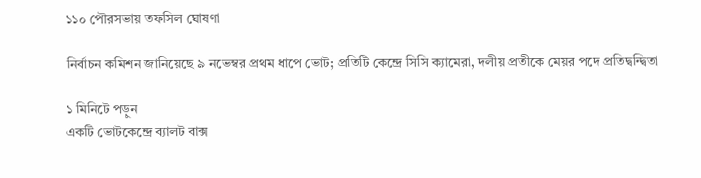১১০ পৌরসভায় তফসিল ঘোষণা

নির্বাচন কমিশন জানিয়েছে ৯ নভেম্বর প্রথম ধাপে ভোট; প্রতিটি কেন্দ্রে সিসি ক্যামেরা, দলীয় প্রতীকে মেয়র পদে প্রতিদ্বন্দ্বিতা

১ মিনিটে পড়ুন
একটি ভোটকেন্দ্রে ব্যালট বাক্স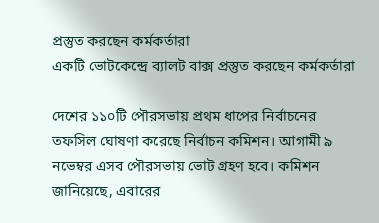প্রস্তুত করছেন কর্মকর্তারা
একটি ভোটকেন্দ্রে ব্যালট বাক্স প্রস্তুত করছেন কর্মকর্তারা

দেশের ১১০টি পৌরসভায় প্রথম ধাপের নির্বাচনের তফসিল ঘোষণা করেছে নির্বাচন কমিশন। আগামী ৯ নভেম্বর এসব পৌরসভায় ভোট গ্রহণ হবে। কমিশন জানিয়েছে, এবারের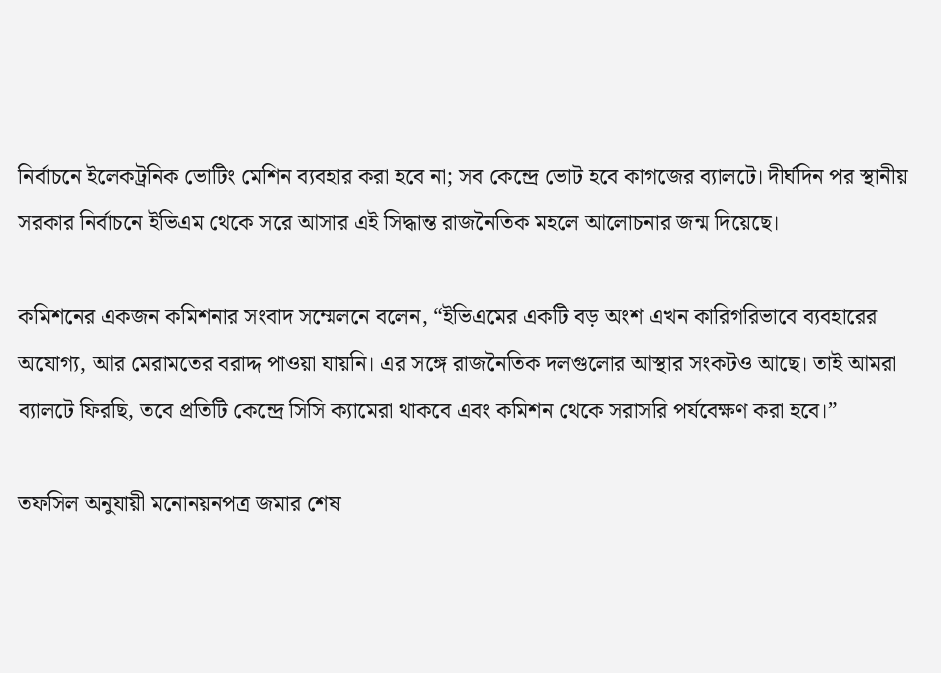নির্বাচনে ইলেকট্রনিক ভোটিং মেশিন ব্যবহার করা হবে না; সব কেন্দ্রে ভোট হবে কাগজের ব্যালটে। দীর্ঘদিন পর স্থানীয় সরকার নির্বাচনে ইভিএম থেকে সরে আসার এই সিদ্ধান্ত রাজনৈতিক মহলে আলোচনার জন্ম দিয়েছে।

কমিশনের একজন কমিশনার সংবাদ সম্মেলনে বলেন, “ইভিএমের একটি বড় অংশ এখন কারিগরিভাবে ব্যবহারের অযোগ্য, আর মেরামতের বরাদ্দ পাওয়া যায়নি। এর সঙ্গে রাজনৈতিক দলগুলোর আস্থার সংকটও আছে। তাই আমরা ব্যালটে ফিরছি, তবে প্রতিটি কেন্দ্রে সিসি ক্যামেরা থাকবে এবং কমিশন থেকে সরাসরি পর্যবেক্ষণ করা হবে।”

তফসিল অনুযায়ী মনোনয়নপত্র জমার শেষ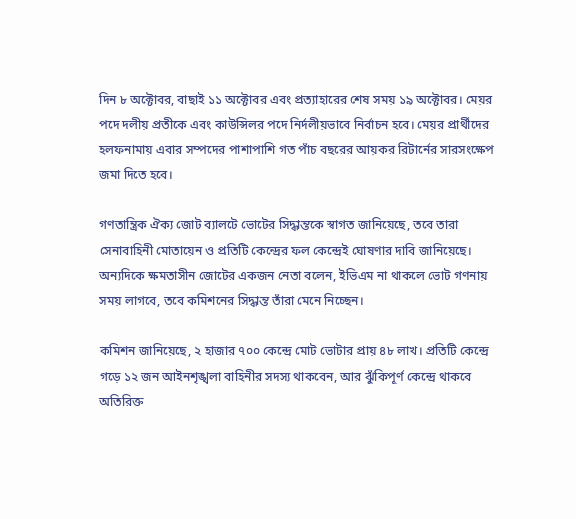দিন ৮ অক্টোবর, বাছাই ১১ অক্টোবর এবং প্রত্যাহারের শেষ সময় ১৯ অক্টোবর। মেয়র পদে দলীয় প্রতীকে এবং কাউন্সিলর পদে নির্দলীয়ভাবে নির্বাচন হবে। মেয়র প্রার্থীদের হলফনামায় এবার সম্পদের পাশাপাশি গত পাঁচ বছরের আয়কর রিটার্নের সারসংক্ষেপ জমা দিতে হবে।

গণতান্ত্রিক ঐক্য জোট ব্যালটে ভোটের সিদ্ধান্তকে স্বাগত জানিয়েছে, তবে তারা সেনাবাহিনী মোতায়েন ও প্রতিটি কেন্দ্রের ফল কেন্দ্রেই ঘোষণার দাবি জানিয়েছে। অন্যদিকে ক্ষমতাসীন জোটের একজন নেতা বলেন, ইভিএম না থাকলে ভোট গণনায় সময় লাগবে, তবে কমিশনের সিদ্ধান্ত তাঁরা মেনে নিচ্ছেন।

কমিশন জানিয়েছে, ২ হাজার ৭০০ কেন্দ্রে মোট ভোটার প্রায় ৪৮ লাখ। প্রতিটি কেন্দ্রে গড়ে ১২ জন আইনশৃঙ্খলা বাহিনীর সদস্য থাকবেন, আর ঝুঁকিপূর্ণ কেন্দ্রে থাকবে অতিরিক্ত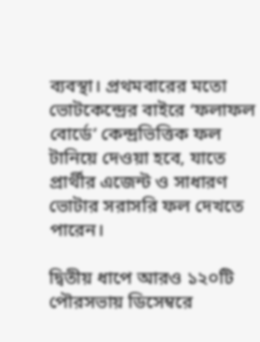ব্যবস্থা। প্রথমবারের মতো ভোটকেন্দ্রের বাইরে ‘ফলাফল বোর্ডে’ কেন্দ্রভিত্তিক ফল টানিয়ে দেওয়া হবে, যাতে প্রার্থীর এজেন্ট ও সাধারণ ভোটার সরাসরি ফল দেখতে পারেন।

দ্বিতীয় ধাপে আরও ১২০টি পৌরসভায় ডিসেম্বরে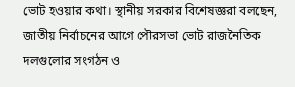ভোট হওয়ার কথা। স্থানীয় সরকার বিশেষজ্ঞরা বলছেন, জাতীয় নির্বাচনের আগে পৌরসভা ভোট রাজনৈতিক দলগুলোর সংগঠন ও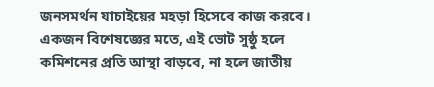জনসমর্থন যাচাইয়ের মহড়া হিসেবে কাজ করবে। একজন বিশেষজ্ঞের মতে, এই ভোট সুষ্ঠু হলে কমিশনের প্রতি আস্থা বাড়বে, না হলে জাতীয়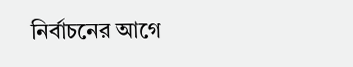নির্বাচনের আগে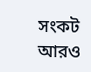সংকট আরও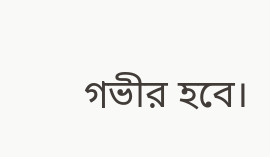গভীর হবে।